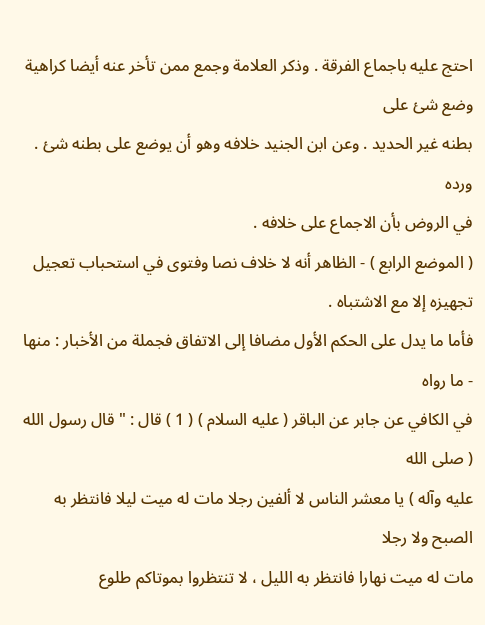احتج عليه باجماع الفرقة . وذكر العلامة وجمع ممن تأخر عنه أيضا كراهية وضع شئ على
بطنه غير الحديد . وعن ابن الجنيد خلافه وهو أن يوضع على بطنه شئ . ورده
في الروض بأن الاجماع على خلافه .
( الموضع الرابع ) - الظاهر أنه لا خلاف نصا وفتوى في استحباب تعجيل
تجهيزه إلا مع الاشتباه .
فأما ما يدل على الحكم الأول مضافا إلى الاتفاق فجملة من الأخبار : منها - ما رواه
في الكافي عن جابر عن الباقر ( عليه السلام ) ( 1 ) قال : " قال رسول الله ( صلى الله
عليه وآله ) يا معشر الناس لا ألفين رجلا مات له ميت ليلا فانتظر به الصبح ولا رجلا
مات له ميت نهارا فانتظر به الليل ، لا تنتظروا بموتاكم طلوع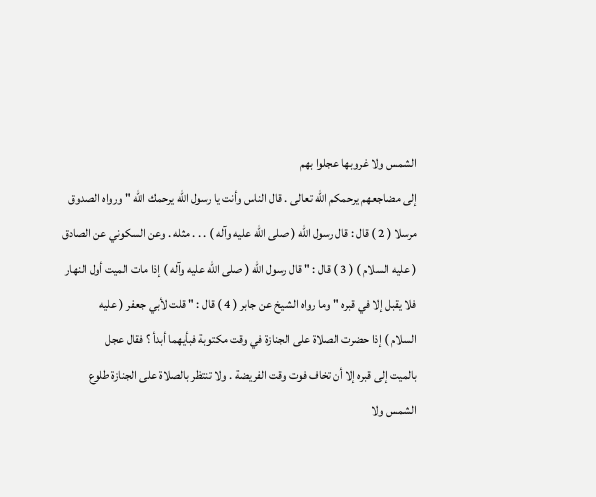الشمس ولا غروبها عجلوا بهم
إلى مضاجعهم يرحمكم الله تعالى . قال الناس وأنت يا رسول الله يرحمك الله " ورواه الصدوق
مرسلا ( 2 ) قال : قال رسول الله ( صلى الله عليه وآله ) . . . مثله . وعن السكوني عن الصادق
( عليه السلام ) ( 3 ) قال : " قال رسول الله ( صلى الله عليه وآله ) إذا مات الميت أول النهار
فلا يقبل إلا في قبره " وما رواه الشيخ عن جابر ( 4 ) قال : " قلت لأبي جعفر ( عليه
السلام ) إذا حضرت الصلاة على الجنازة في وقت مكتوبة فبأيهما أبدأ ؟ فقال عجل
بالميت إلى قبره إلا أن تخاف فوت وقت الفريضة . ولا تنتظر بالصلاة على الجنازة طلوع
الشمس ولا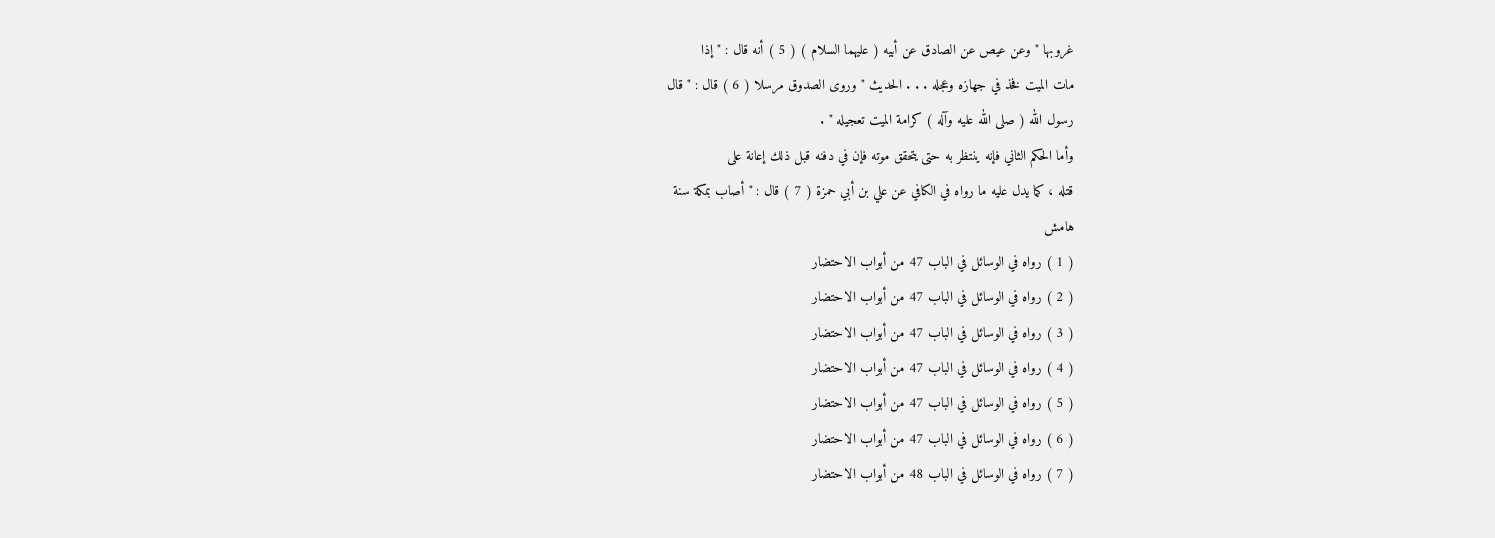غروبها " وعن عيص عن الصادق عن أبيه ( عليهما السلام ) ( 5 ) أنه قال : " إذا
مات الميت فخذ في جهازه وعجله . . . الحديث " وروى الصدوق مرسلا ( 6 ) قال : " قال
رسول الله ( صلى الله عليه وآله ) كرامة الميت تعجيله " .
وأما الحكم الثاني فإنه ينتظر به حتى يتحقق موته فإن في دفنه قبل ذلك إعانة على
قتله ، كما يدل عليه ما رواه في الكافي عن علي بن أبي حمزة ( 7 ) قال : " أصاب بمكة سنة
هامش
( 1 ) رواه في الوسائل في الباب 47 من أبواب الاحتضار
( 2 ) رواه في الوسائل في الباب 47 من أبواب الاحتضار
( 3 ) رواه في الوسائل في الباب 47 من أبواب الاحتضار
( 4 ) رواه في الوسائل في الباب 47 من أبواب الاحتضار
( 5 ) رواه في الوسائل في الباب 47 من أبواب الاحتضار
( 6 ) رواه في الوسائل في الباب 47 من أبواب الاحتضار
( 7 ) رواه في الوسائل في الباب 48 من أبواب الاحتضار